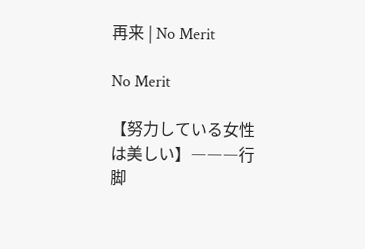再来 | No Merit

No Merit

【努力している女性は美しい】―――行脚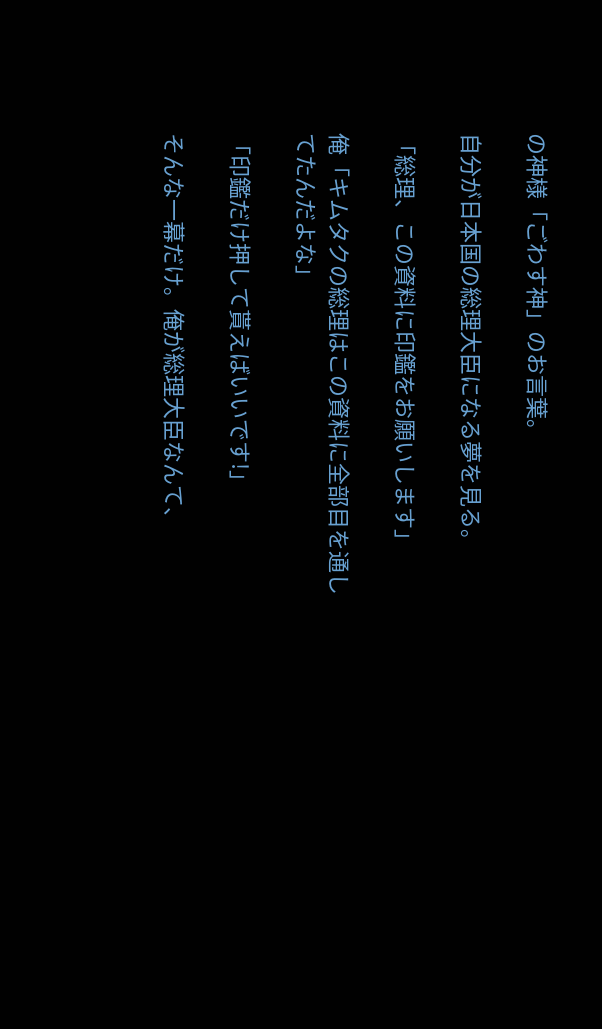の神様「ごわす神」のお言葉。

自分が日本国の総理大臣になる夢を見る。

「総理、この資料に印鑑をお願いします」

俺「キムタクの総理はこの資料に全部目を通してたんだよな」

「印鑑だけ押して貰えばいいです!」

そんな一幕だけ。俺が総理大臣なんて、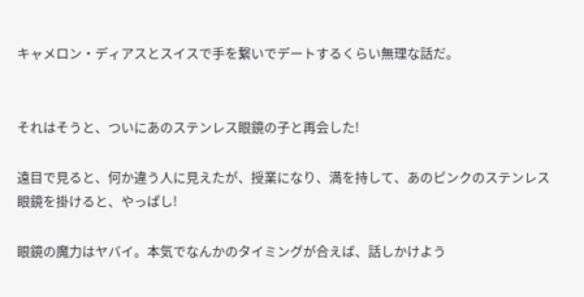キャメロン・ディアスとスイスで手を繋いでデートするくらい無理な話だ。


それはそうと、ついにあのステンレス眼鏡の子と再会した!

遠目で見ると、何か違う人に見えたが、授業になり、満を持して、あのピンクのステンレス眼鏡を掛けると、やっぱし!

眼鏡の魔力はヤバイ。本気でなんかのタイミングが合えば、話しかけよう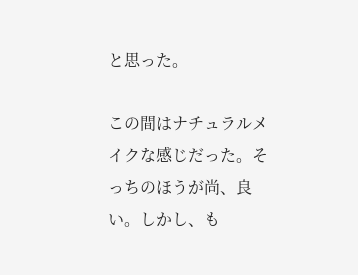と思った。

この間はナチュラルメイクな感じだった。そっちのほうが尚、良い。しかし、も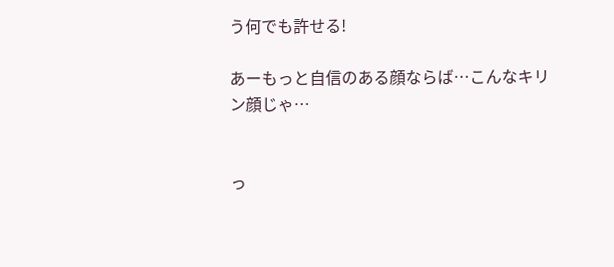う何でも許せる!

あーもっと自信のある顔ならば…こんなキリン顔じゃ…


っ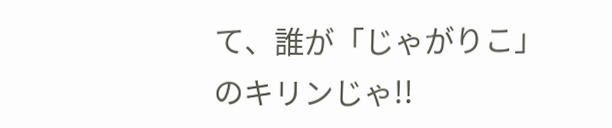て、誰が「じゃがりこ」のキリンじゃ!!